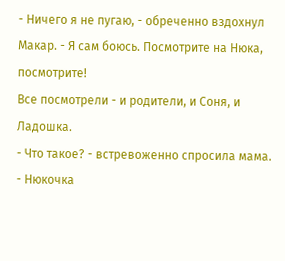- Ничего я не пугаю, - обреченно вздохнул Макар. - Я сам боюсь. Посмотрите на Нюка, посмотрите!
Все посмотрели - и родители, и Соня, и Ладошка.
- Что такое? - встревоженно спросила мама. - Нюкочка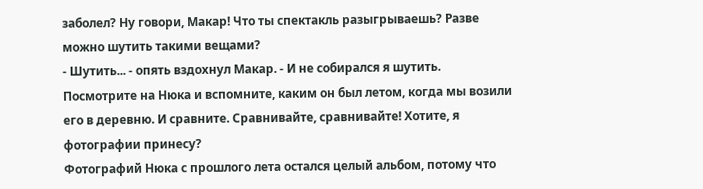заболел? Ну говори, Макар! Что ты спектакль разыгрываешь? Разве можно шутить такими вещами?
- Шутить... - опять вздохнул Макар. - И не собирался я шутить. Посмотрите на Нюка и вспомните, каким он был летом, когда мы возили его в деревню. И сравните. Сравнивайте, сравнивайте! Хотите, я фотографии принесу?
Фотографий Нюка с прошлого лета остался целый альбом, потому что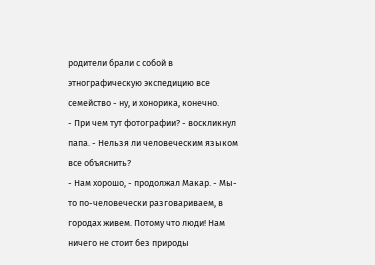родители брали с собой в этнографическую экспедицию все семейство - ну, и хонорика, конечно.
- При чем тут фотографии? - воскликнул папа. - Нельзя ли человеческим языком все объяснить?
- Нам хорошо, - продолжал Макар. - Мы-то по-человечески разговариваем, в городах живем. Потому что люди! Нам ничего не стоит без природы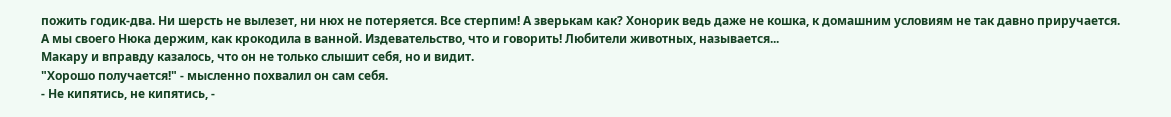пожить годик-два. Ни шерсть не вылезет, ни нюх не потеряется. Все стерпим! А зверькам как? Хонорик ведь даже не кошка, к домашним условиям не так давно приручается. А мы своего Нюка держим, как крокодила в ванной. Издевательство, что и говорить! Любители животных, называется...
Макару и вправду казалось, что он не только слышит себя, но и видит.
"Хорошо получается!" - мысленно похвалил он сам себя.
- Не кипятись, не кипятись, -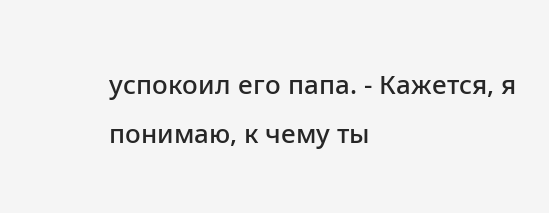успокоил его папа. - Кажется, я понимаю, к чему ты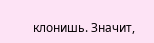клонишь. Значит,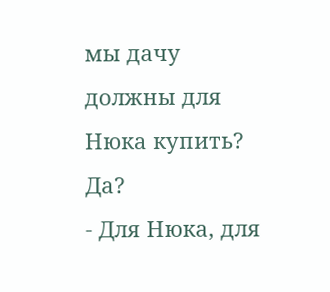мы дачу должны для Нюка купить? Да?
- Для Нюка, для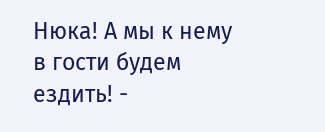Нюка! А мы к нему в гости будем ездить! -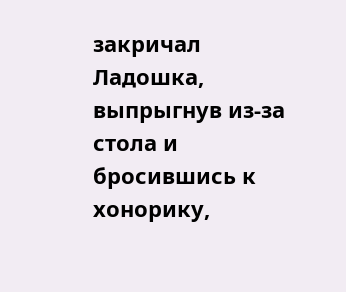закричал Ладошка, выпрыгнув из-за стола и бросившись к хонорику,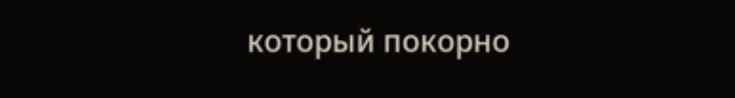который покорно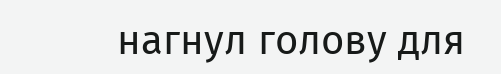нагнул голову для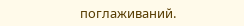поглаживаний.